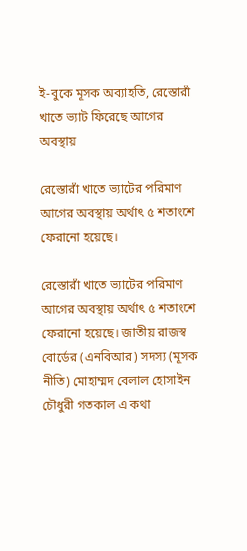ই-বুকে মূসক অব্যাহতি, রেস্তোরাঁ খাতে ভ্যাট ফিরেছে আগের অবস্থায়

রেস্তোরাঁ খাতে ভ্যাটের পরিমাণ আগের অবস্থায় অর্থাৎ ৫ শতাংশে ফেরানো হয়েছে।

রেস্তোরাঁ খাতে ভ্যাটের পরিমাণ আগের অবস্থায় অর্থাৎ ৫ শতাংশে ফেরানো হয়েছে। জাতীয় রাজস্ব বোর্ডের (এনবিআর) সদস্য (মূসক নীতি) মোহাম্মদ বেলাল হোসাইন চৌধুরী গতকাল এ কথা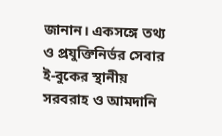জানান। একসঙ্গে তথ্য ও প্রযুক্তিনির্ভর সেবার ই-বুকের স্থানীয় সরবরাহ ও আমদানি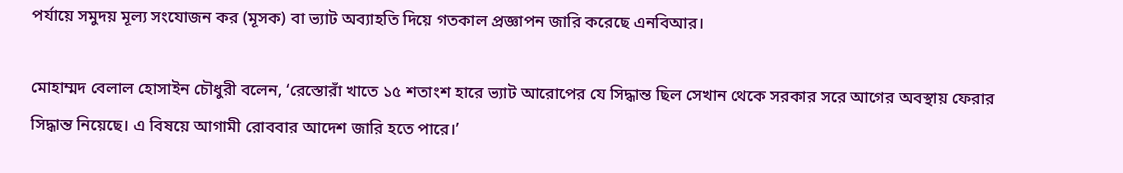পর্যায়ে সমুদয় মূল্য সংযোজন কর (মূসক) বা ভ্যাট অব্যাহতি দিয়ে গতকাল প্রজ্ঞাপন জারি করেছে এনবিআর।

মোহাম্মদ বেলাল হোসাইন চৌধুরী বলেন, ‘রেস্তোরাঁ খাতে ১৫ শতাংশ হারে ভ্যাট আরোপের যে সিদ্ধান্ত ছিল সেখান থেকে সরকার সরে আগের অবস্থায় ফেরার সিদ্ধান্ত নিয়েছে। এ বিষয়ে আগামী রোববার আদেশ জারি হতে পারে।’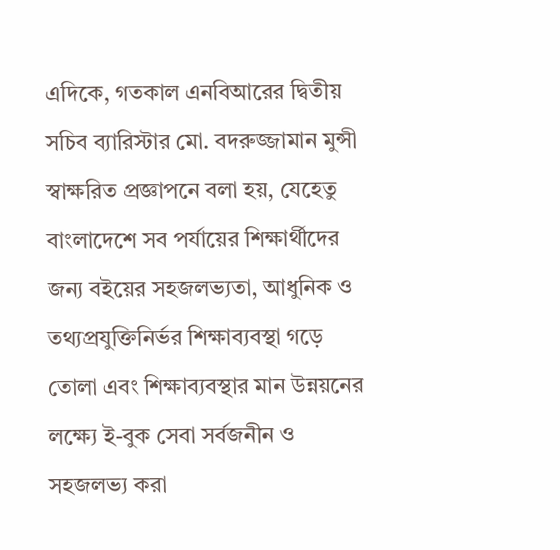এদিকে, গতকাল এনবিআরের দ্বিতীয় সচিব ব্যারিস্টার মো. বদরুজ্জামান মুন্সী স্বাক্ষরিত প্রজ্ঞাপনে বলা হয়, যেহেতু বাংলাদেশে সব পর্যায়ের শিক্ষার্থীদের জন্য বইয়ের সহজলভ্যতা, আধুনিক ও তথ্যপ্রযুক্তিনির্ভর শিক্ষাব্যবস্থা গড়ে তোলা এবং শিক্ষাব্যবস্থার মান উন্নয়নের লক্ষ্যে ই-বুক সেবা সর্বজনীন ও সহজলভ্য করা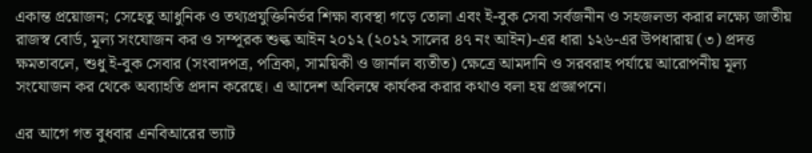একান্ত প্রয়োজন; সেহেতু আধুনিক ও তথ্যপ্রযুক্তিনির্ভর শিক্ষা ব্যবস্থা গড়ে তোলা এবং ই-বুক সেবা সর্বজনীন ও সহজলভ্য করার লক্ষ্যে জাতীয় রাজস্ব বোর্ড, মূল্য সংযোজন কর ও সম্পূরক শুল্ক আইন ২০১২ (২০১২ সালের ৪৭ নং আইন)-এর ধারা ১২৬-এর উপধারায় (৩) প্রদত্ত ক্ষমতাবলে, শুধু ই-বুক সেবার (সংবাদপত্র, পত্রিকা, সাময়িকী ও জার্নাল ব্যতীত) ক্ষেত্রে আমদানি ও সরবরাহ পর্যায়ে আরোপনীয় মূল্য সংযোজন কর থেকে অব্যাহতি প্রদান করেছে। এ আদেশ অবিলম্বে কার্যকর করার কথাও বলা হয় প্রজ্ঞাপনে।

এর আগে গত বুধবার এনবিআরের ভ্যাট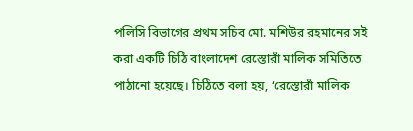পলিসি বিভাগের প্রথম সচিব মো. মশিউর রহমানের সই করা একটি চিঠি বাংলাদেশ রেস্তোরাঁ মালিক সমিতিতে পাঠানো হয়েছে। চিঠিতে বলা হয়, ‘রেস্তোরাঁ মালিক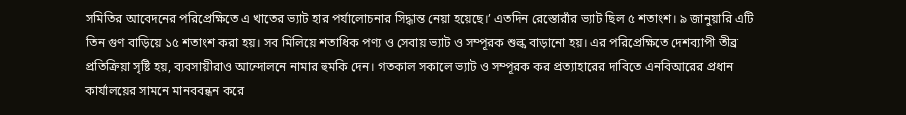সমিতির আবেদনের পরিপ্রেক্ষিতে এ খাতের ভ্যাট হার পর্যালোচনার সিদ্ধান্ত নেয়া হয়েছে।’ এতদিন রেস্তোরাঁর ভ্যাট ছিল ৫ শতাংশ। ৯ জানুয়ারি এটি তিন গুণ বাড়িয়ে ১৫ শতাংশ করা হয়। সব মিলিয়ে শতাধিক পণ্য ও সেবায় ভ্যাট ও সম্পূরক শুল্ক বাড়ানো হয়। এর পরিপ্রেক্ষিতে দেশব্যাপী তীব্র প্রতিক্রিয়া সৃষ্টি হয়, ব্যবসায়ীরাও আন্দোলনে নামার হুমকি দেন। গতকাল সকালে ভ্যাট ও সম্পূরক কর প্রত্যাহারের দাবিতে এনবিআরের প্রধান কার্যালয়ের সামনে মানববন্ধন করে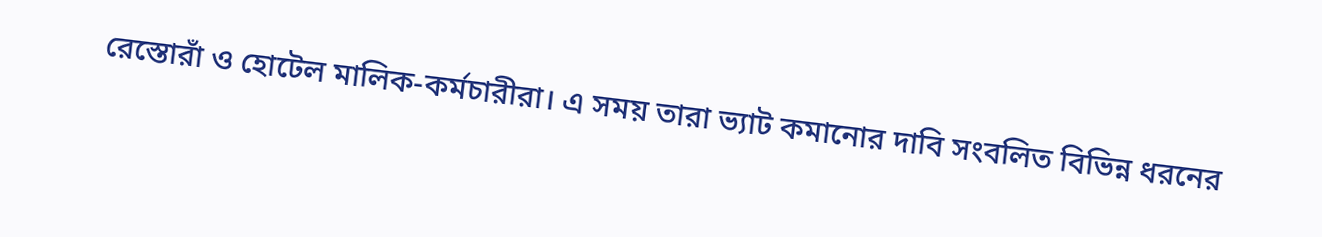রেস্তোরাঁ ও হোটেল মালিক-কর্মচারীরা। এ সময় তারা ভ্যাট কমানোর দাবি সংবলিত বিভিন্ন ধরনের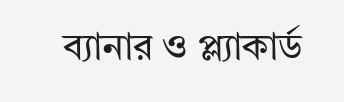ব্যানার ও প্ল্যাকার্ড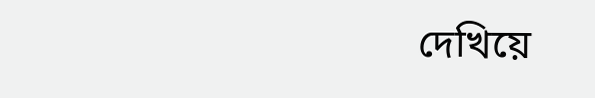দেখিয়ে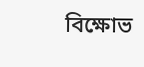বিক্ষোভ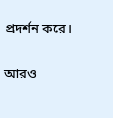প্রদর্শন করে।

আরও